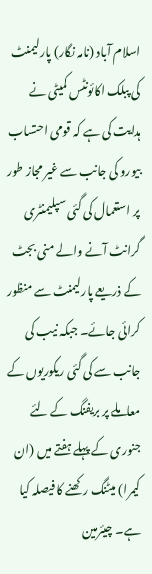اسلام آباد (نامہ نگار) پارلیمنٹ کی پبلک اکائونٹس کمیٹی نے ہدایت کی ہے کہ قومی احتساب بیورو کی جانب سے غیر مجاز طور پر استعمال کی گئی سپلیمنٹری گرانٹ آنے والے منی بجٹ کے ذریعے پارلیمنٹ سے منظور کرائی جائے۔ جبکہ نیب کی جانب سے کی گئی ریکوریوں کے معاملے پر بریفنگ کے لئے جنوری کے پہلے ہفتے میں (ان کیمرا) میٹنگ رکھنے کا فیصلہ کیا ہے۔ چیئرمین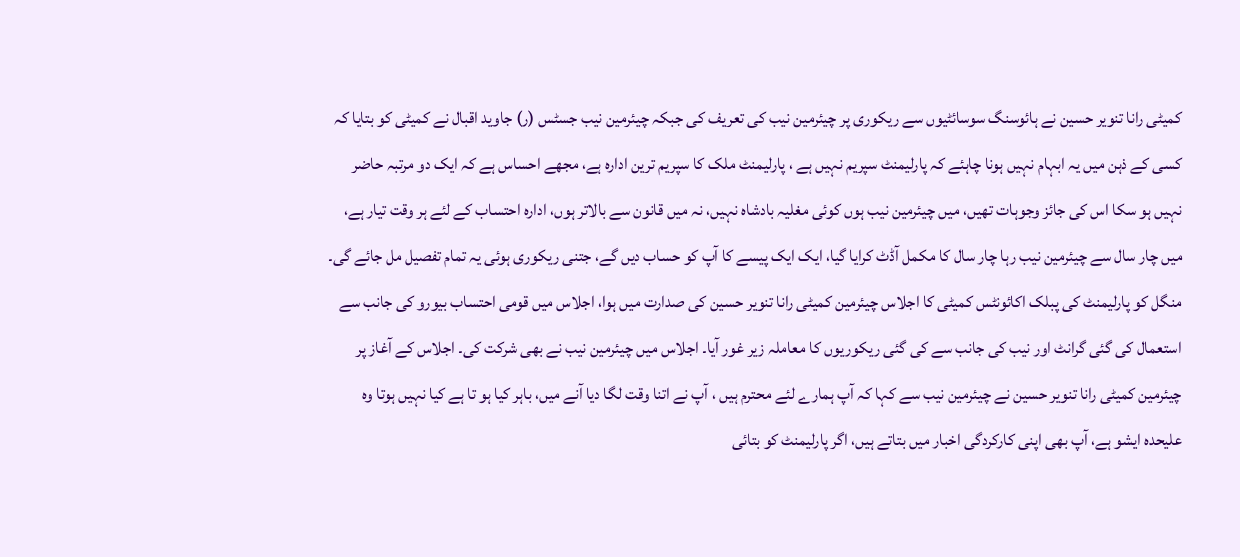کمیٹی رانا تنویر حسین نے ہائوسنگ سوسائٹیوں سے ریکوری پر چیئرمین نیب کی تعریف کی جبکہ چیئرمین نیب جسٹس (ر) جاوید اقبال نے کمیٹی کو بتایا کہ کسی کے ذہن میں یہ ابہام نہیں ہونا چاہئے کہ پارلیمنٹ سپریم نہیں ہے ، پارلیمنٹ ملک کا سپریم ترین ادارہ ہے، مجھے احساس ہے کہ ایک دو مرتبہ حاضر نہیں ہو سکا اس کی جائز وجوہات تھیں، میں چیئرمین نیب ہوں کوئی مغلیہ بادشاہ نہیں، نہ میں قانون سے بالاتر ہوں، ادارہ احتساب کے لئے ہر وقت تیار ہے، میں چار سال سے چیئرمین نیب رہا چار سال کا مکمل آڈٹ کرایا گیا، ایک ایک پیسے کا آپ کو حساب دیں گے، جتنی ریکوری ہوئی یہ تمام تفصیل مل جائے گی۔ منگل کو پارلیمنٹ کی پبلک اکائونٹس کمیٹی کا اجلاس چیئرمین کمیٹی رانا تنویر حسین کی صدارت میں ہوا، اجلاس میں قومی احتساب بیورو کی جانب سے استعمال کی گئی گرانٹ اور نیب کی جانب سے کی گئی ریکوریوں کا معاملہ زیر غور آیا۔ اجلاس میں چیئرمین نیب نے بھی شرکت کی۔ اجلاس کے آغاز پر چیئرمین کمیٹی رانا تنویر حسین نے چیئرمین نیب سے کہا کہ آپ ہمارے لئے محترم ہیں ، آپ نے اتنا وقت لگا دیا آنے میں، باہر کیا ہو تا ہے کیا نہیں ہوتا وہ علیحدہ ایشو ہے، آپ بھی اپنی کارکردگی اخبار میں بتاتے ہیں، اگر پارلیمنٹ کو بتائی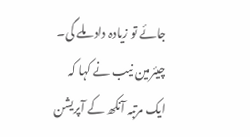جائے تو زیادہ داد ملے گی۔ چیئرمین نیب نے کہا کہ ایک مرتبہ آنکھ کے آپریشن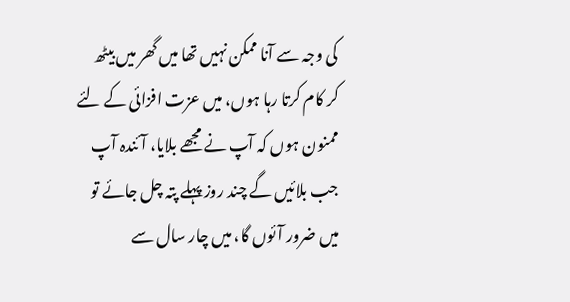کی وجہ سے آنا ممکن نہیں تھا میں گھر میں بیٹھ کر کام کرتا رہا ہوں، میں عزت افزائی کے لئے ممنون ہوں کہ آپ نے مجھے بلایا، آئندہ آپ جب بلائیں گے چند روز پہلے پتہ چل جائے تو میں ضرور آئوں گا، میں چار سال سے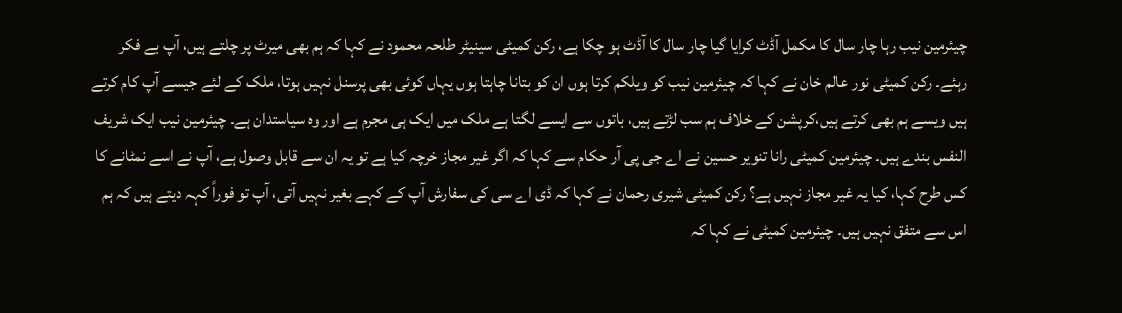چیئرمین نیب رہا چار سال کا مکمل آڈٹ کرایا گیا چار سال کا آڈٹ ہو چکا ہے، رکن کمیٹی سینیٹر طلحہ محمود نے کہا کہ ہم بھی میرٹ پر چلتے ہیں، آپ بے فکر رہئے۔ رکن کمیٹی نور عالم خان نے کہا کہ چیئرمین نیب کو ویلکم کرتا ہوں ان کو بتانا چاہتا ہوں یہاں کوئی بھی پرسنل نہیں ہوتا، ملک کے لئے جیسے آپ کام کرتے ہیں ویسے ہم بھی کرتے ہیں،کرپشن کے خلاف ہم سب لڑتے ہیں، باتوں سے ایسے لگتا ہے ملک میں ایک ہی مجرم ہے اور وہ سیاستدان ہے۔ چیئرمین نیب ایک شریف النفس بندے ہیں۔ چیئرمین کمیٹی رانا تنویر حسین نے اے جی پی آر حکام سے کہا کہ اگر غیر مجاز خرچہ کیا ہے تو یہ ان سے قابل وصول ہے، آپ نے اسے نمٹانے کا کس طرح کہا، کیا یہ غیر مجاز نہیں ہے؟ رکن کمیٹی شیری رحمان نے کہا کہ ڈی اے سی کی سفارش آپ کے کہے بغیر نہیں آتی، آپ تو فوراً کہہ دیتے ہیں کہ ہم اس سے متفق نہیں ہیں۔ چیئرمین کمیٹی نے کہا کہ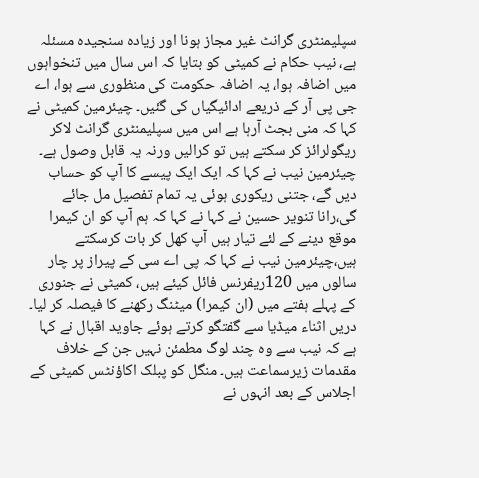سپلیمنٹری گرانٹ غیر مجاز ہونا اور زیادہ سنجیدہ مسئلہ ہے، نیب حکام نے کمیٹی کو بتایا کہ اس سال میں تنخواہوں میں اضافہ ہوا، یہ اضافہ حکومت کی منظوری سے ہوا، اے جی پی آر کے ذریعے ادائیگیاں کی گئیں۔ چیئرمین کمیٹی نے کہا کہ منی بجٹ آرہا ہے اس میں سپلیمنٹری گرانٹ لاکر ریگولرائز کر سکتے ہیں تو کرالیں ورنہ یہ قابل وصول ہے۔ چیئرمین نیب نے کہا کہ ایک ایک پیسے کا آپ کو حساب دیں گے، جتنی ریکوری ہوئی یہ تمام تفصیل مل جائے گی،رانا تنویر حسین نے کہا نے کہا کہ ہم آپ کو ان کیمرا موقع دینے کے لئے تیار ہیں آپ کھل کر بات کرسکتے ہیں،چیئرمین نیب نے کہا کہ پی اے سی کے پیراز پر چار سالوں میں 120ریفرنس فائل کیئے ہیں، کمیٹی نے جنوری کے پہلے ہفتے میں (ان کیمرا) میٹنگ رکھنے کا فیصلہ کر لیا۔ دریں اثناء میڈیا سے گفتگو کرتے ہوئے جاوید اقبال نے کہا ہے کہ نیب سے وہ چند لوگ مطمئن نہیں جن کے خلاف مقدمات زیرسماعت ہیں۔ منگل کو پبلک اکاؤنٹس کمیٹی کے اجلاس کے بعد انہوں نے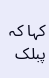کہا کہ پبلک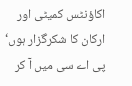اکاؤنٹس کمیٹی اور ارکان کا شکرگزار ہوں‘ پی اے سی میں آ کر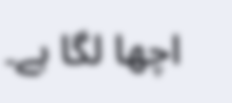اچھا لگا ہے۔